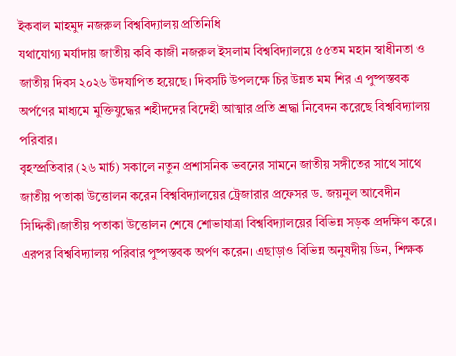ইকবাল মাহমুদ নজরুল বিশ্ববিদ্যালয় প্রতিনিধি
যথাযোগ্য মর্যাদায় জাতীয় কবি কাজী নজরুল ইসলাম বিশ্ববিদ্যালয়ে ৫৫তম মহান স্বাধীনতা ও জাতীয় দিবস ২০২৬ উদযাপিত হয়েছে। দিবসটি উপলক্ষে চির উন্নত মম শির এ পুষ্পস্তবক অর্পণের মাধ্যমে মুক্তিযুদ্ধের শহীদদের বিদেহী আত্মার প্রতি শ্রদ্ধা নিবেদন করেছে বিশ্ববিদ্যালয় পরিবার।
বৃহস্প্রতিবার (২৬ মার্চ) সকালে নতুন প্রশাসনিক ভবনের সামনে জাতীয় সঙ্গীতের সাথে সাথে জাতীয় পতাকা উত্তোলন করেন বিশ্ববিদ্যালয়ের ট্রেজারার প্রফেসর ড. জয়নুল আবেদীন সিদ্দিকী।জাতীয় পতাকা উত্তোলন শেষে শোভাযাত্রা বিশ্ববিদ্যালয়ের বিভিন্ন সড়ক প্রদক্ষিণ করে। এরপর বিশ্ববিদ্যালয় পরিবার পুষ্পস্তবক অর্পণ করেন। এছাড়াও বিভিন্ন অনুষদীয় ডিন, শিক্ষক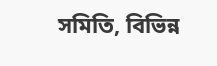সমিতি, বিভিন্ন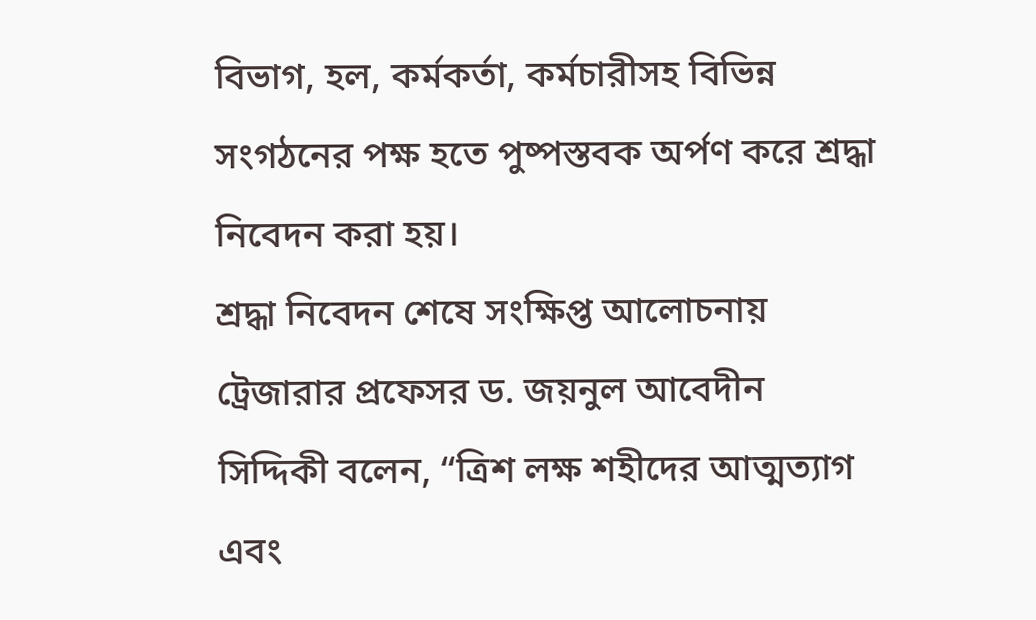বিভাগ, হল, কর্মকর্তা, কর্মচারীসহ বিভিন্ন সংগঠনের পক্ষ হতে পুষ্পস্তবক অর্পণ করে শ্রদ্ধা নিবেদন করা হয়।
শ্রদ্ধা নিবেদন শেষে সংক্ষিপ্ত আলোচনায় ট্রেজারার প্রফেসর ড. জয়নুল আবেদীন সিদ্দিকী বলেন, “ত্রিশ লক্ষ শহীদের আত্মত্যাগ এবং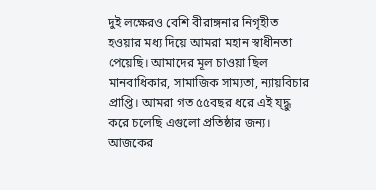দুই লক্ষেরও বেশি বীরাঙ্গনার নিগৃহীত হওয়ার মধ্য দিয়ে আমরা মহান স্বাধীনতা পেয়েছি। আমাদের মূল চাওয়া ছিল মানবাধিকার, সামাজিক সাম্যতা, ন্যায়বিচার প্রাপ্তি। আমরা গত ৫৫বছর ধরে এই য্দ্ধু করে চলেছি এগুলো প্রতিষ্ঠার জন্য। আজকের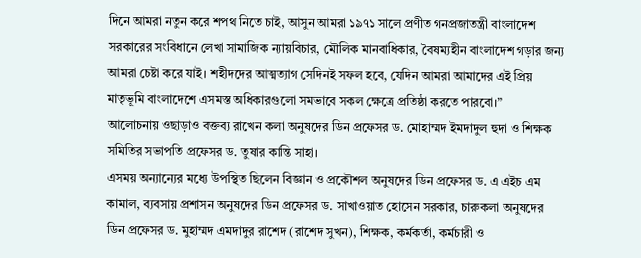দিনে আমরা নতুন করে শপথ নিতে চাই, আসুন আমরা ১৯৭১ সালে প্রণীত গনপ্রজাতন্ত্রী বাংলাদেশ সরকারের সংবিধানে লেখা সামাজিক ন্যায়বিচার, মৌলিক মানবাধিকার, বৈষম্যহীন বাংলাদেশ গড়ার জন্য আমরা চেষ্টা করে যাই। শহীদদের আত্মত্যাগ সেদিনই সফল হবে, যেদিন আমরা আমাদের এই প্রিয় মাতৃভূমি বাংলাদেশে এসমস্ত অধিকারগুলো সমভাবে সকল ক্ষেত্রে প্রতিষ্ঠা করতে পারবো।”
আলোচনায় ওছাড়াও বক্তব্য রাখেন কলা অনুষদের ডিন প্রফেসর ড. মোহাম্মদ ইমদাদুল হুদা ও শিক্ষক সমিতির সভাপতি প্রফেসর ড. তুষার কান্তি সাহা।
এসময় অন্যান্যের মধ্যে উপস্থিত ছিলেন বিজ্ঞান ও প্রকৌশল অনুষদের ডিন প্রফেসর ড. এ এইচ এম কামাল, ব্যবসায় প্রশাসন অনুষদের ডিন প্রফেসর ড. সাখাওয়াত হোসেন সরকার, চারুকলা অনুষদের ডিন প্রফেসর ড. মুহাম্মদ এমদাদুর রাশেদ (রাশেদ সুখন), শিক্ষক, কর্মকর্তা, কর্মচারী ও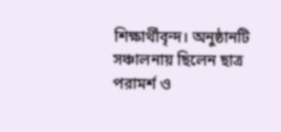শিক্ষার্থীবৃন্দ। অনুষ্ঠানটি সঞ্চালনায় ছিলেন ছাত্র পরামর্শ ও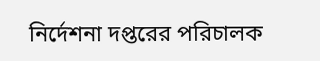নির্দেশনা দপ্তরের পরিচালক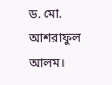ড. মো. আশরাফুল আলম।